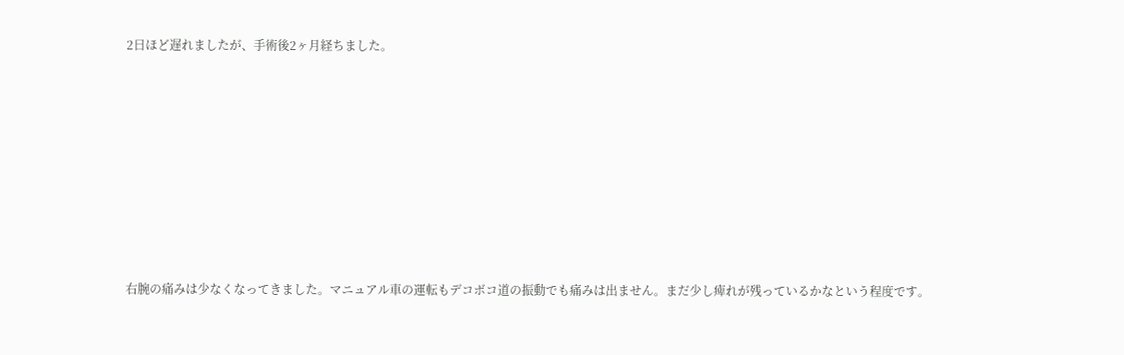2日ほど遅れましたが、手術後2ヶ月経ちました。









右腕の痛みは少なくなってきました。マニュアル車の運転もデコボコ道の振動でも痛みは出ません。まだ少し痺れが残っているかなという程度です。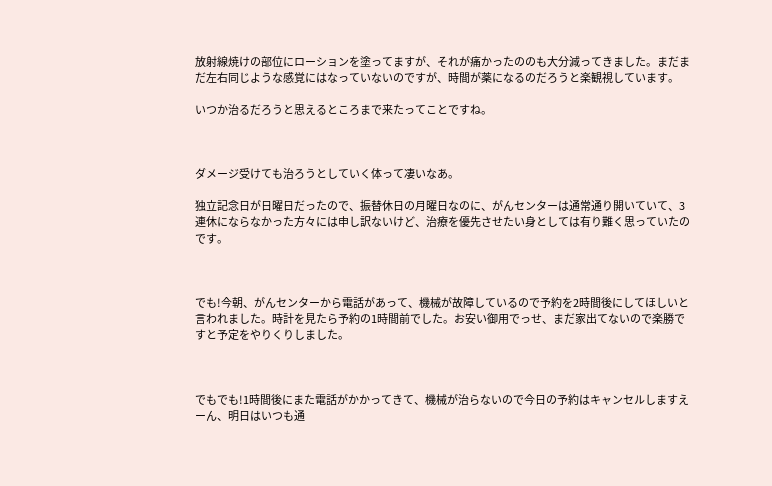放射線焼けの部位にローションを塗ってますが、それが痛かったののも大分減ってきました。まだまだ左右同じような感覚にはなっていないのですが、時間が薬になるのだろうと楽観視しています。

いつか治るだろうと思えるところまで来たってことですね。



ダメージ受けても治ろうとしていく体って凄いなあ。

独立記念日が日曜日だったので、振替休日の月曜日なのに、がんセンターは通常通り開いていて、3連休にならなかった方々には申し訳ないけど、治療を優先させたい身としては有り難く思っていたのです。



でも!今朝、がんセンターから電話があって、機械が故障しているので予約を2時間後にしてほしいと言われました。時計を見たら予約の1時間前でした。お安い御用でっせ、まだ家出てないので楽勝ですと予定をやりくりしました。



でもでも!1時間後にまた電話がかかってきて、機械が治らないので今日の予約はキャンセルしますえーん、明日はいつも通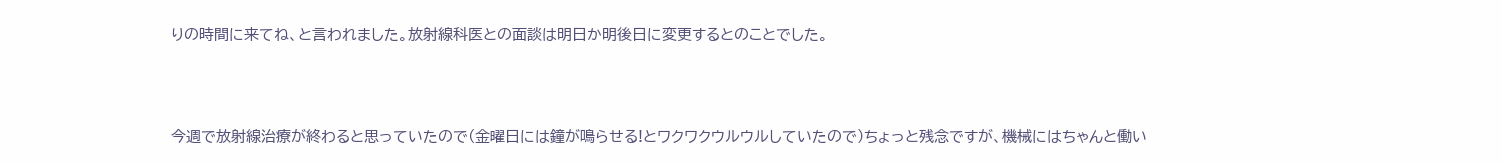りの時間に来てね、と言われました。放射線科医との面談は明日か明後日に変更するとのことでした。



今週で放射線治療が終わると思っていたので(金曜日には鐘が鳴らせる!とワクワクウルウルしていたので)ちょっと残念ですが、機械にはちゃんと働い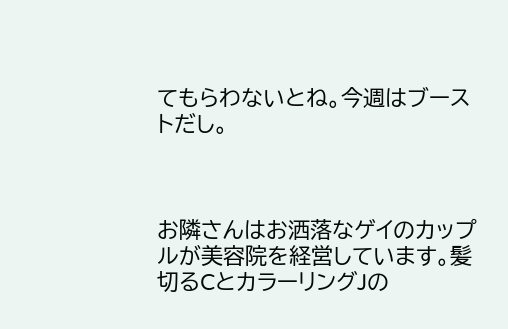てもらわないとね。今週はブーストだし。



お隣さんはお洒落なゲイのカップルが美容院を経営しています。髪切るCとカラーリングJの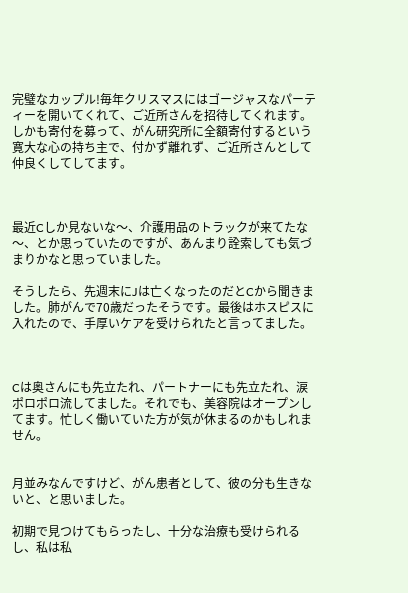完璧なカップル!毎年クリスマスにはゴージャスなパーティーを開いてくれて、ご近所さんを招待してくれます。しかも寄付を募って、がん研究所に全額寄付するという寛大な心の持ち主で、付かず離れず、ご近所さんとして仲良くしてしてます。



最近Cしか見ないな〜、介護用品のトラックが来てたな〜、とか思っていたのですが、あんまり詮索しても気づまりかなと思っていました。

そうしたら、先週末にJは亡くなったのだとCから聞きました。肺がんで70歳だったそうです。最後はホスピスに入れたので、手厚いケアを受けられたと言ってました。



Cは奥さんにも先立たれ、パートナーにも先立たれ、涙ポロポロ流してました。それでも、美容院はオープンしてます。忙しく働いていた方が気が休まるのかもしれません。


月並みなんですけど、がん患者として、彼の分も生きないと、と思いました。

初期で見つけてもらったし、十分な治療も受けられるし、私は私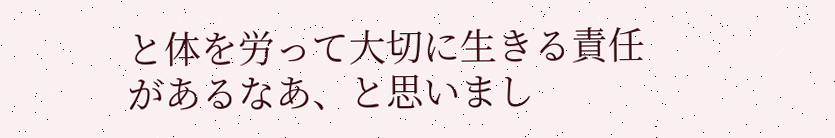と体を労って大切に生きる責任があるなあ、と思いまし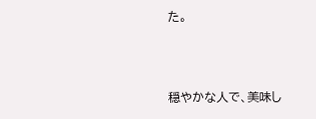た。



穏やかな人で、美味し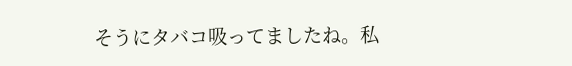そうにタバコ吸ってましたね。私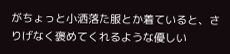がちょっと小洒落た服とか着ていると、さりげなく褒めてくれるような優しい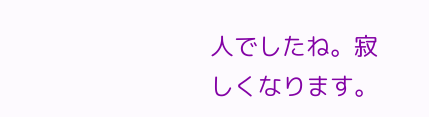人でしたね。寂しくなります。